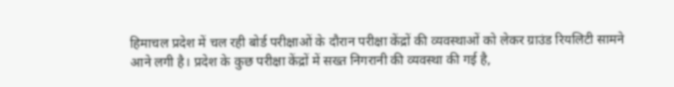हिमाचल प्रदेश में चल रही बोर्ड परीक्षाओं के दौरान परीक्षा केंद्रों की व्यवस्थाओं को लेकर ग्राउंड रियलिटी सामने आने लगी है। प्रदेश के कुछ परीक्षा केंद्रों में सख्त निगरानी की व्यवस्था की गई है,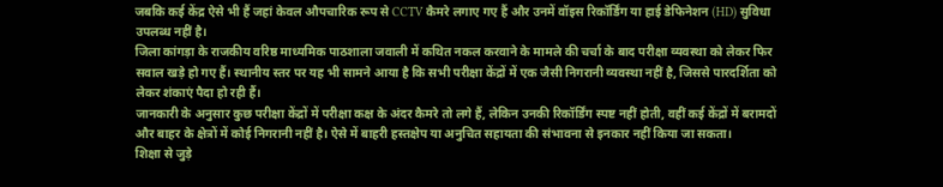जबकि कई केंद्र ऐसे भी हैं जहां केवल औपचारिक रूप से CCTV कैमरे लगाए गए हैं और उनमें वॉइस रिकॉर्डिंग या हाई डेफिनेशन (HD) सुविधा उपलब्ध नहीं है।
जिला कांगड़ा के राजकीय वरिष्ठ माध्यमिक पाठशाला जवाली में कथित नकल करवाने के मामले की चर्चा के बाद परीक्षा व्यवस्था को लेकर फिर सवाल खड़े हो गए हैं। स्थानीय स्तर पर यह भी सामने आया है कि सभी परीक्षा केंद्रों में एक जैसी निगरानी व्यवस्था नहीं है, जिससे पारदर्शिता को लेकर शंकाएं पैदा हो रही हैं।
जानकारी के अनुसार कुछ परीक्षा केंद्रों में परीक्षा कक्ष के अंदर कैमरे तो लगे हैं, लेकिन उनकी रिकॉर्डिंग स्पष्ट नहीं होती, वहीं कई केंद्रों में बरामदों और बाहर के क्षेत्रों में कोई निगरानी नहीं है। ऐसे में बाहरी हस्तक्षेप या अनुचित सहायता की संभावना से इनकार नहीं किया जा सकता।
शिक्षा से जुड़े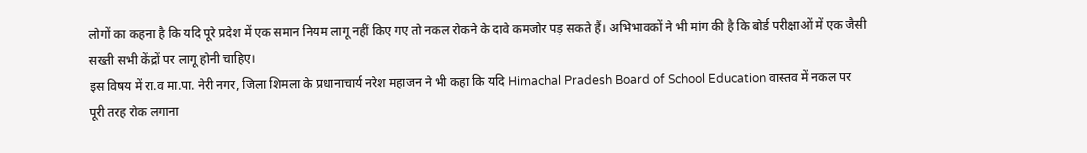लोगों का कहना है कि यदि पूरे प्रदेश में एक समान नियम लागू नहीं किए गए तो नकल रोकने के दावे कमजोर पड़ सकते हैं। अभिभावकों ने भी मांग की है कि बोर्ड परीक्षाओं में एक जैसी सख्ती सभी केंद्रों पर लागू होनी चाहिए।
इस विषय में रा.व मा.पा. नेरी नगर, जिला शिमला के प्रधानाचार्य नरेश महाजन ने भी कहा कि यदि Himachal Pradesh Board of School Education वास्तव में नकल पर पूरी तरह रोक लगाना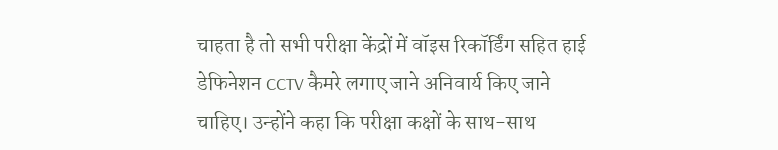चाहता है तो सभी परीक्षा केंद्रों में वॉइस रिकॉर्डिंग सहित हाई डेफिनेशन CCTV कैमरे लगाए जाने अनिवार्य किए जाने चाहिए। उन्होंने कहा कि परीक्षा कक्षों के साथ-साथ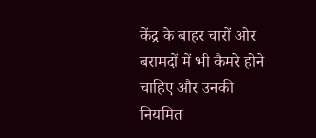केंद्र के बाहर चारों ओर बरामदों में भी कैमरे होने चाहिए और उनकी नियमित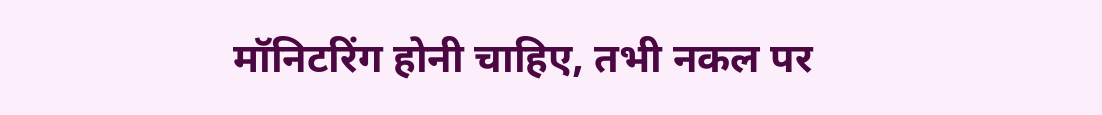मॉनिटरिंग होनी चाहिए, तभी नकल पर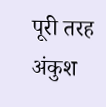पूरी तरह अंकुश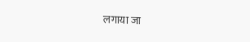लगाया जा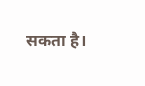सकता है।